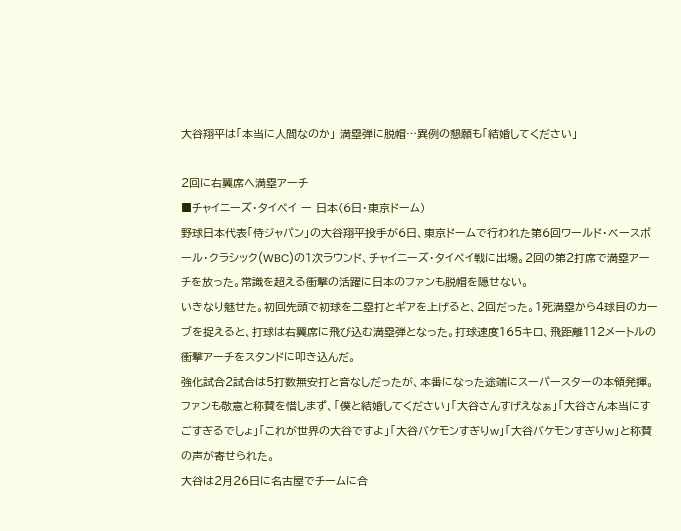大谷翔平は「本当に人間なのか」 満塁弾に脱帽…異例の懇願も「結婚してください」

2回に右翼席へ満塁アーチ
■チャイニーズ・タイペイ ー 日本(6日・東京ドーム)
野球日本代表「侍ジャパン」の大谷翔平投手が6日、東京ドームで行われた第6回ワールド・ベースボール・クラシック(WBC)の1次ラウンド、チャイニーズ・タイペイ戦に出場。2回の第2打席で満塁アーチを放った。常識を超える衝撃の活躍に日本のファンも脱帽を隠せない。
いきなり魅せた。初回先頭で初球を二塁打とギアを上げると、2回だった。1死満塁から4球目のカーブを捉えると、打球は右翼席に飛び込む満塁弾となった。打球速度165キロ、飛距離112メートルの衝撃アーチをスタンドに叩き込んだ。
強化試合2試合は5打数無安打と音なしだったが、本番になった途端にスーパースターの本領発揮。ファンも敬意と称賛を惜しまず、「僕と結婚してください」「大谷さんすげえなぁ」「大谷さん本当にすごすぎるでしょ」「これが世界の大谷ですよ」「大谷バケモンすぎりw」「大谷バケモンすぎりw」と称賛の声が寄せられた。
大谷は2月26日に名古屋でチームに合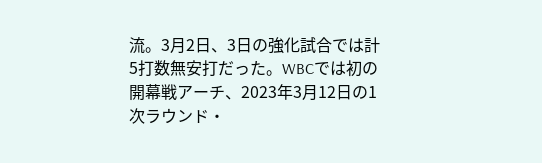流。3月2日、3日の強化試合では計5打数無安打だった。WBCでは初の開幕戦アーチ、2023年3月12日の1次ラウンド・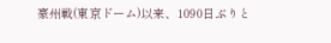豪州戦(東京ドーム)以来、1090日ぶりと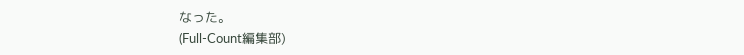なった。
(Full-Count編集部)